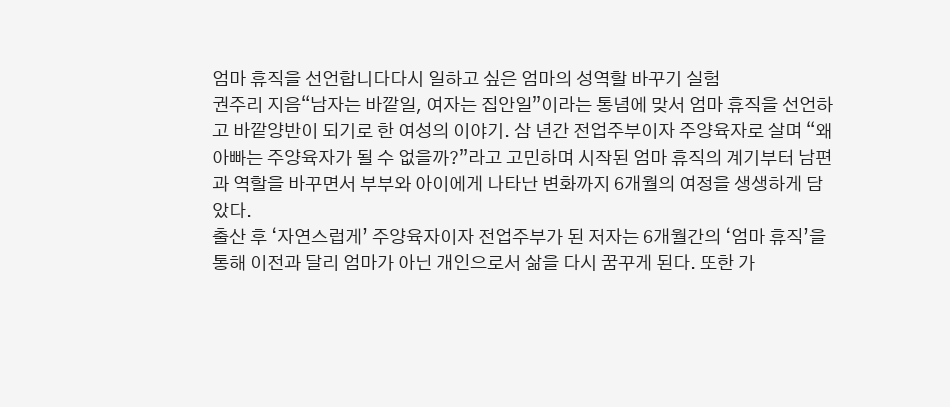엄마 휴직을 선언합니다다시 일하고 싶은 엄마의 성역할 바꾸기 실험
권주리 지음“남자는 바깥일, 여자는 집안일”이라는 통념에 맞서 엄마 휴직을 선언하고 바깥양반이 되기로 한 여성의 이야기. 삼 년간 전업주부이자 주양육자로 살며 “왜 아빠는 주양육자가 될 수 없을까?”라고 고민하며 시작된 엄마 휴직의 계기부터 남편과 역할을 바꾸면서 부부와 아이에게 나타난 변화까지 6개월의 여정을 생생하게 담았다.
출산 후 ‘자연스럽게’ 주양육자이자 전업주부가 된 저자는 6개월간의 ‘엄마 휴직’을 통해 이전과 달리 엄마가 아닌 개인으로서 삶을 다시 꿈꾸게 된다. 또한 가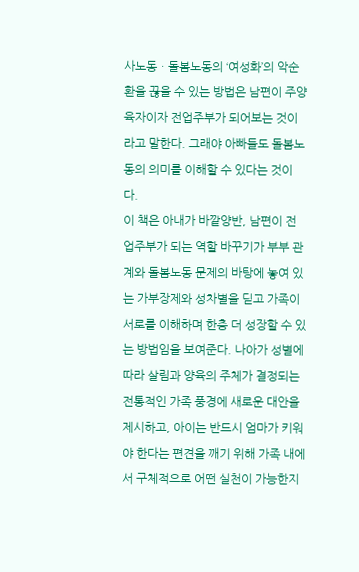사노동ㆍ돌봄노동의 ‘여성화’의 악순환을 끊을 수 있는 방법은 남편이 주양육자이자 전업주부가 되어보는 것이라고 말한다. 그래야 아빠들도 돌봄노동의 의미를 이해할 수 있다는 것이다.
이 책은 아내가 바깥양반, 남편이 전업주부가 되는 역할 바꾸기가 부부 관계와 돌봄노동 문제의 바탕에 놓여 있는 가부장제와 성차별을 딛고 가족이 서로를 이해하며 한층 더 성장할 수 있는 방법임을 보여준다. 나아가 성별에 따라 살림과 양육의 주체가 결정되는 전통적인 가족 풍경에 새로운 대안을 제시하고, 아이는 반드시 엄마가 키워야 한다는 편견을 깨기 위해 가족 내에서 구체적으로 어떤 실천이 가능한지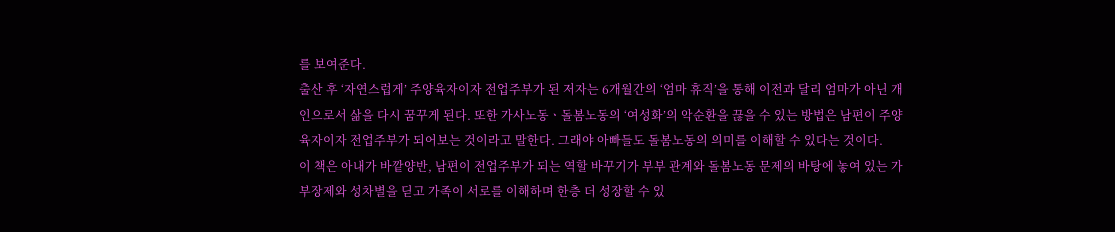를 보여준다.
출산 후 ‘자연스럽게’ 주양육자이자 전업주부가 된 저자는 6개월간의 ‘엄마 휴직’을 통해 이전과 달리 엄마가 아닌 개인으로서 삶을 다시 꿈꾸게 된다. 또한 가사노동ㆍ돌봄노동의 ‘여성화’의 악순환을 끊을 수 있는 방법은 남편이 주양육자이자 전업주부가 되어보는 것이라고 말한다. 그래야 아빠들도 돌봄노동의 의미를 이해할 수 있다는 것이다.
이 책은 아내가 바깥양반, 남편이 전업주부가 되는 역할 바꾸기가 부부 관계와 돌봄노동 문제의 바탕에 놓여 있는 가부장제와 성차별을 딛고 가족이 서로를 이해하며 한층 더 성장할 수 있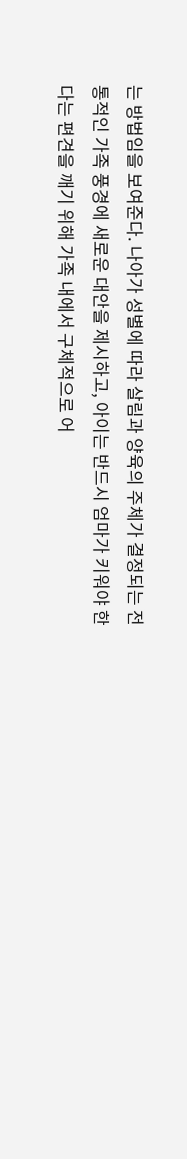는 방법임을 보여준다. 나아가 성별에 따라 살림과 양육의 주체가 결정되는 전통적인 가족 풍경에 새로운 대안을 제시하고, 아이는 반드시 엄마가 키워야 한다는 편견을 깨기 위해 가족 내에서 구체적으로 어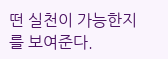떤 실천이 가능한지를 보여준다.